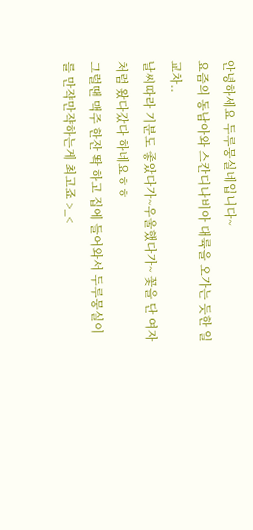안녕하세요 두루뭉실네입니다~
요즘의 동남아와 스칸디나비아 대륙을 오가는 듯한 일교차..
날씨따라 기분도 좋았다가~우울했다가~ 꽃을 단 여자처럼 왔다갔다 하네요ㅎㅎ
그럴땐 맥주 한잔 똭 하고 집에 들어와서 두루뭉실이를 만쟉만쟉하는게 최고죠 >_<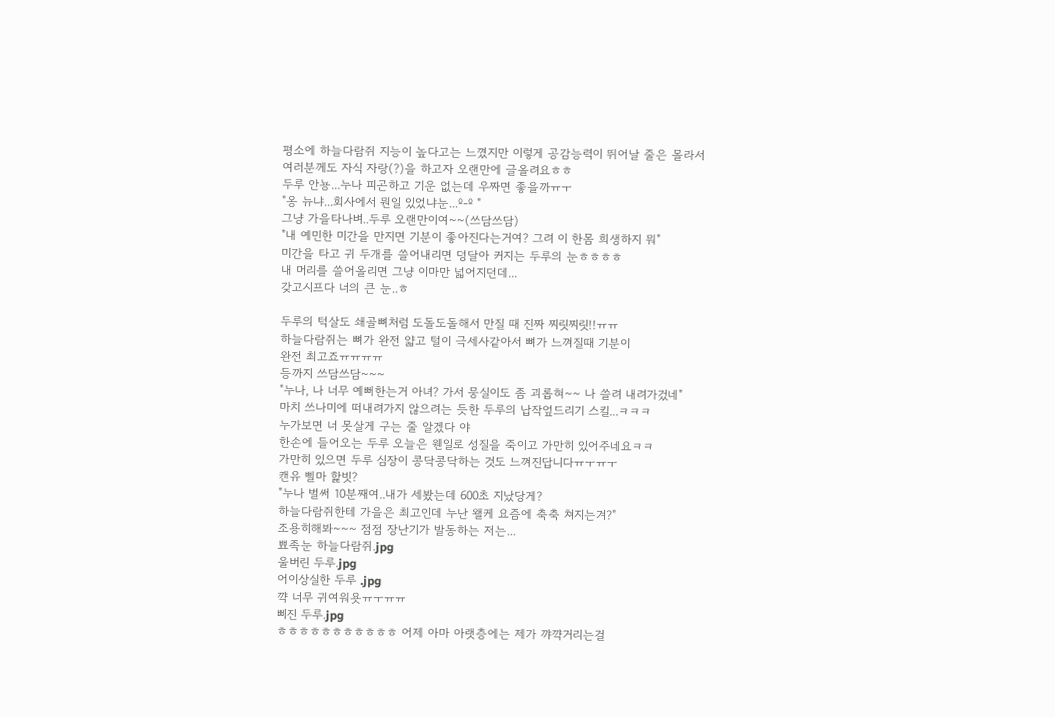평소에 하늘다람쥐 지능이 높다고는 느꼈지만 이렇게 공감능력이 뛰어날 줄은 몰라서
여러분께도 자식 자랑(?)을 하고자 오랜만에 글올려요ㅎㅎ
두루 안뇽...누나 피곤하고 기운 없는데 우짜면 좋을까ㅠㅜ
"옹 뉴냐...회사에서 뭔일 있었냐눈...º-º "
그냥 가을타나벼..두루 오랜만이여~~(쓰담쓰담)
"내 예민한 미간을 만지면 기분이 좋아진다는거여? 그려 이 한몸 희생하지 뭐"
미간을 타고 귀 두개를 쓸어내리면 덩달아 커지는 두루의 눈ㅎㅎㅎㅎ
내 머리를 쓸어올리면 그냥 이마만 넓어지던데...
갖고시프다 너의 큰 눈..ㅎ

두루의 턱살도 쇄골뼈처럼 도돌도돌해서 만질 때 진짜 찌릿찌릿!!ㅠㅠ
하늘다람쥐는 뼈가 완전 얇고 털이 극세사같아서 뼈가 느껴질때 기분이
완전 최고죠ㅠㅠㅠㅠ
등까지 쓰담쓰담~~~
"누나, 나 너무 예뻐한는거 아녀? 가서 뭉실이도 좀 괴롭혀~~ 나 쓸려 내려가겄네"
마치 쓰나미에 떠내려가지 않으려는 듯한 두루의 납작엎드리기 스킬...ㅋㅋㅋ
누가보면 너 못살게 구는 줄 알겠다 야
한손에 들어오는 두루 오늘은 웬일로 성질을 죽이고 가만히 있어주네요ㅋㅋ
가만히 있으면 두루 심장이 콩닥콩닥하는 것도 느껴진답니다ㅠㅜㅠㅜ
캔유 삘마 핥빗?
"누나 벌써 10분째여..내가 세봤는데 600초 지났당게?
하늘다람쥐한테 가을은 최고인데 누난 왤케 요즘에 축축 쳐지는겨?"
조용히해봐~~~ 점점 장난기가 발동하는 저는...
뾰족눈 하늘다람쥐.jpg
울버린 두루.jpg
어이상실한 두루 .jpg
꺅 너무 귀여워욧ㅠㅜㅠㅠ
삐진 두루.jpg
ㅎㅎㅎㅎㅎㅎㅎㅎㅎㅎㅎ 어제 아마 아랫층에는 제가 꺄꺅거리는걸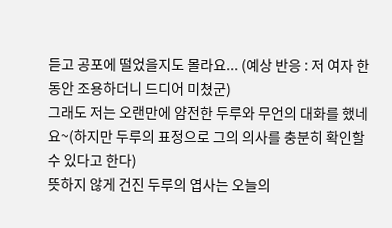듣고 공포에 떨었을지도 몰라요... (예상 반응 : 저 여자 한동안 조용하더니 드디어 미쳤군)
그래도 저는 오랜만에 얌전한 두루와 무언의 대화를 했네요~(하지만 두루의 표정으로 그의 의사를 충분히 확인할 수 있다고 한다)
뜻하지 않게 건진 두루의 엽사는 오늘의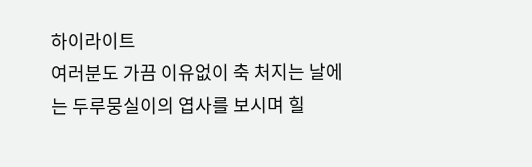하이라이트
여러분도 가끔 이유없이 축 처지는 날에는 두루뭉실이의 엽사를 보시며 힐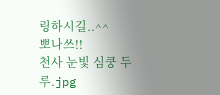링하시길..^^
뽀나쓰!!
천사 눈빛 심쿵 두루.jpg